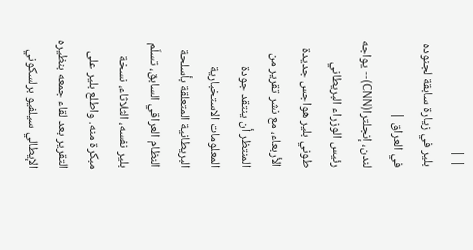| |
بلير في زيارة سابقة لجنوده في العراق |
لندن، إنجلترا(CNN)-- يواجه رئيس الوزراء البريطاني طوني بلير هواجس جديدة الأربعاء، مع نشر تقرير من المنتظر أن ينتقد جودة المعلومات الاستخبارية البريطانية المتعلقة بأسلحة النظام العراقي السابق، تسلّم بلير نفسه، الثلاثاء، نسخة مبكرة منه. واطلع بلير على التقرير بعد لقاء جمعه بنظيره الإيطالي سيلفيو برلسكوني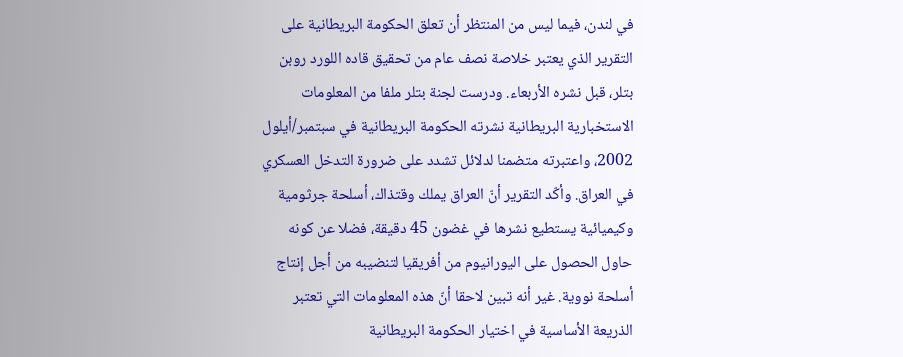في لندن، فيما ليس من المنتظر أن تعلق الحكومة البريطانية على التقرير الذي يعتبر خلاصة نصف عام من تحقيق قاده اللورد روبن بتلر، قبل نشره الأربعاء. ودرست لجنة بتلر ملفا من المعلومات الاستخبارية البريطانية نشرته الحكومة البريطانية في سبتمبر/أيلول 2002، واعتبرته متضمنا لدلائل تشدد على ضرورة التدخل العسكري في العراق. وأكّد التقرير أنّ العراق يملك وقتذاك، أسلحة جرثومية وكيميائية يستطيع نشرها في غضون 45 دقيقة، فضلا عن كونه حاول الحصول على اليورانيوم من أفريقيا لتنضيبه من أجل إنتاج أسلحة نووية. غير أنه تبين لاحقا أنّ هذه المعلومات التي تعتبر الذريعة الأساسية في اختيار الحكومة البريطانية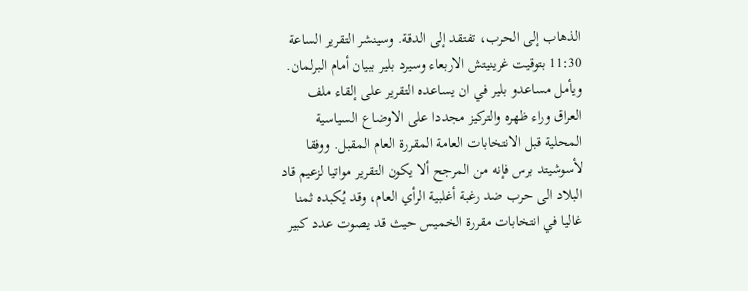الذهاب إلى الحرب، تفتقد إلى الدقة. وسينشر التقرير الساعة 11:30 بتوقيت غرينيتش الاربعاء وسيرد بلير ببيان أمام البرلمان. ويأمل مساعدو بلير في ان يساعده التقرير على إلقاء ملف العراق وراء ظهره والتركيز مجددا على الاوضاع السياسية المحلية قبل الانتخابات العامة المقررة العام المقبل. ووفقا لأسوشيتد برس فإنه من المرجح ألا يكون التقرير مواتيا لزعيم قاد البلاد الى حرب ضد رغبة أغلبية الرأي العام، وقد يُكبده ثمنا غاليا في انتخابات مقررة الخميس حيث قد يصوت عدد كبير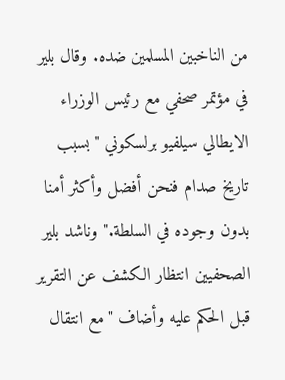من الناخبين المسلمين ضده. وقال بلير في مؤتمر صحفي مع رئيس الوزراء الايطالي سيلفيو برلسكوني "بسبب تاريخ صدام فنحن أفضل وأكثر أمنا بدون وجوده في السلطة." وناشد بلير الصحفيين انتظار الكشف عن التقرير قبل الحكم عليه وأضاف "مع انتقال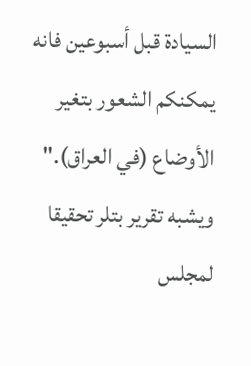السيادة قبل أسبوعين فانه يمكنكم الشعور بتغير الأوضاع (في العراق)." ويشبه تقرير بتلر تحقيقا لمجلس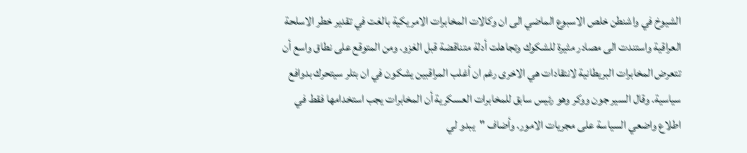الشيوخ في واشنطن خلص الاسبوع الماضي الى ان وكالات المخابرات الامريكية بالغت في تقدير خطر الاسلحة العراقية واستندت الى مصادر مثيرة للشكوك وتجاهلت أدلة متناقضة قبل الغزو. ومن المتوقع على نطاق واسع أن تتعرض المخابرات البريطانية لانتقادات هي الاخرى رغم ان أغلب المراقبين يشكون في ان بتلر سيتحرك بدوافع سياسية. وقال السير جون ووكر وهو رئيس سابق للمخابرات العسكرية أن المخابرات يجب استخدامها فقط في اطلاع واضعي السياسة على مجريات الامور. وأضاف "يبدو لي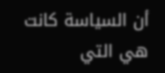أن السياسة كانت هي التي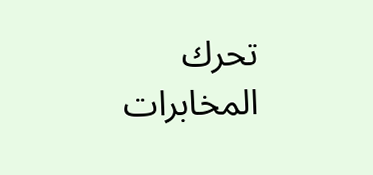تحرك المخابرات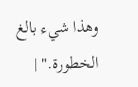وهذا شيء بالغ الخطورة." |